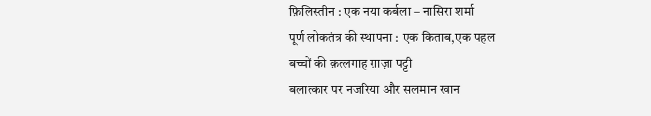फ़िलिस्तीन : एक नया कर्बला – नासिरा शर्मा
पूर्ण लोकतंत्र की स्थापना : एक किताब,एक पहल
बच्चों की क़त्लगाह ग़ाज़ा पट्टी
बलात्कार पर नजरिया और सलमान खान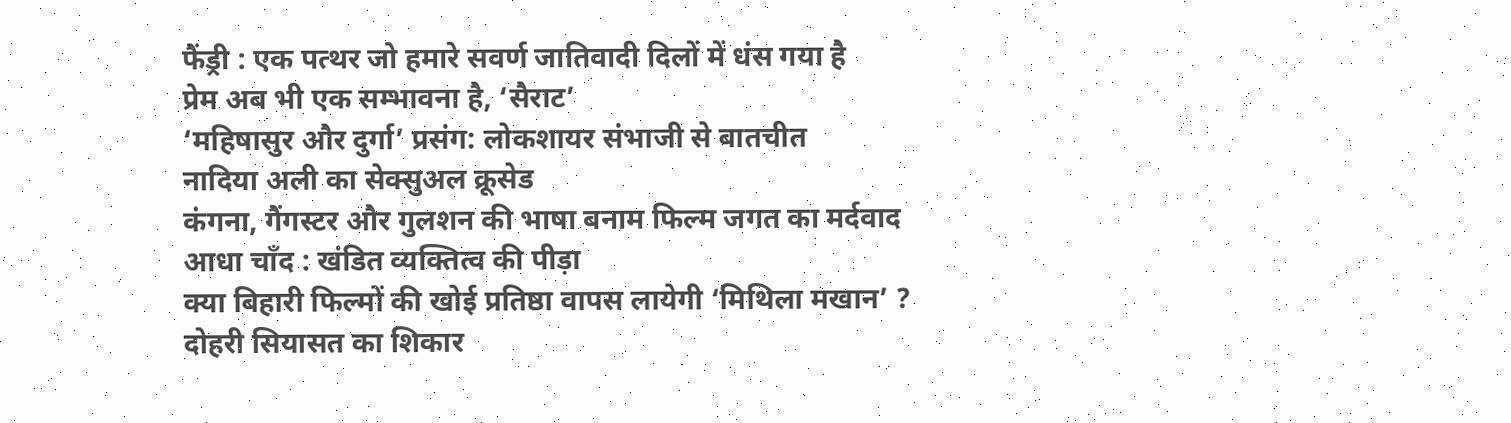फैंड्री : एक पत्थर जो हमारे सवर्ण जातिवादी दिलों में धंस गया है
प्रेम अब भी एक सम्भावना है, ‘सैराट’
‘महिषासुर और दुर्गा’ प्रसंग: लोकशायर संभाजी से बातचीत
नादिया अली का सेक्सुअल क्रूसेड
कंगना, गैंगस्टर और गुलशन की भाषा बनाम फिल्म जगत का मर्दवाद
आधा चाँद : खंडित व्यक्तित्व की पीड़ा
क्या बिहारी फिल्मों की खोई प्रतिष्ठा वापस लायेगी ‘मिथिला मखान’ ?
दोहरी सियासत का शिकार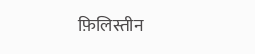फ़िलिस्तीन